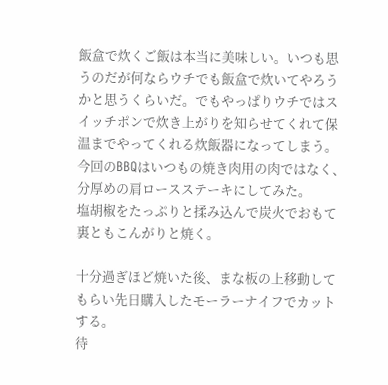飯盒で炊くご飯は本当に美味しい。いつも思うのだが何ならウチでも飯盒で炊いてやろうかと思うくらいだ。でもやっぱりウチではスイッチポンで炊き上がりを知らせてくれて保温までやってくれる炊飯器になってしまう。
今回のBBQはいつもの焼き肉用の肉ではなく、分厚めの肩ロースステーキにしてみた。
塩胡椒をたっぷりと揉み込んで炭火でおもて裏ともこんがりと焼く。

十分過ぎほど焼いた後、まな板の上移動してもらい先日購入したモーラーナイフでカットする。
待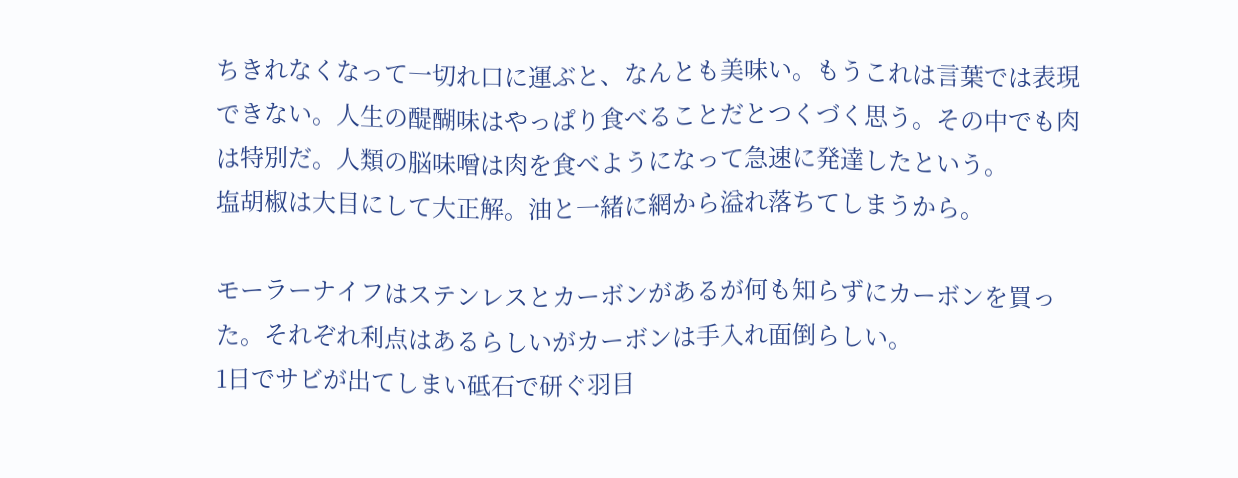ちきれなくなって一切れ口に運ぶと、なんとも美味い。もうこれは言葉では表現できない。人生の醍醐味はやっぱり食べることだとつくづく思う。その中でも肉は特別だ。人類の脳味噌は肉を食べようになって急速に発達したという。
塩胡椒は大目にして大正解。油と一緒に網から溢れ落ちてしまうから。

モーラーナイフはステンレスとカーボンがあるが何も知らずにカーボンを買った。それぞれ利点はあるらしいがカーボンは手入れ面倒らしい。
1日でサビが出てしまい砥石で研ぐ羽目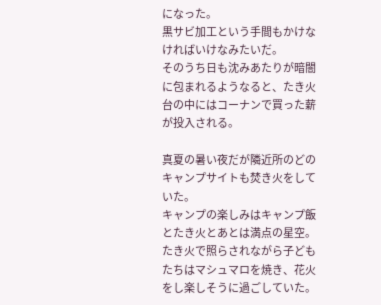になった。
黒サビ加工という手間もかけなければいけなみたいだ。
そのうち日も沈みあたりが暗闇に包まれるようなると、たき火台の中にはコーナンで買った薪が投入される。

真夏の暑い夜だが隣近所のどのキャンプサイトも焚き火をしていた。
キャンプの楽しみはキャンプ飯とたき火とあとは満点の星空。
たき火で照らされながら子どもたちはマシュマロを焼き、花火をし楽しそうに過ごしていた。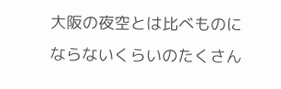大阪の夜空とは比べものにならないくらいのたくさん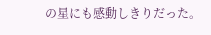の星にも感動しきりだった。